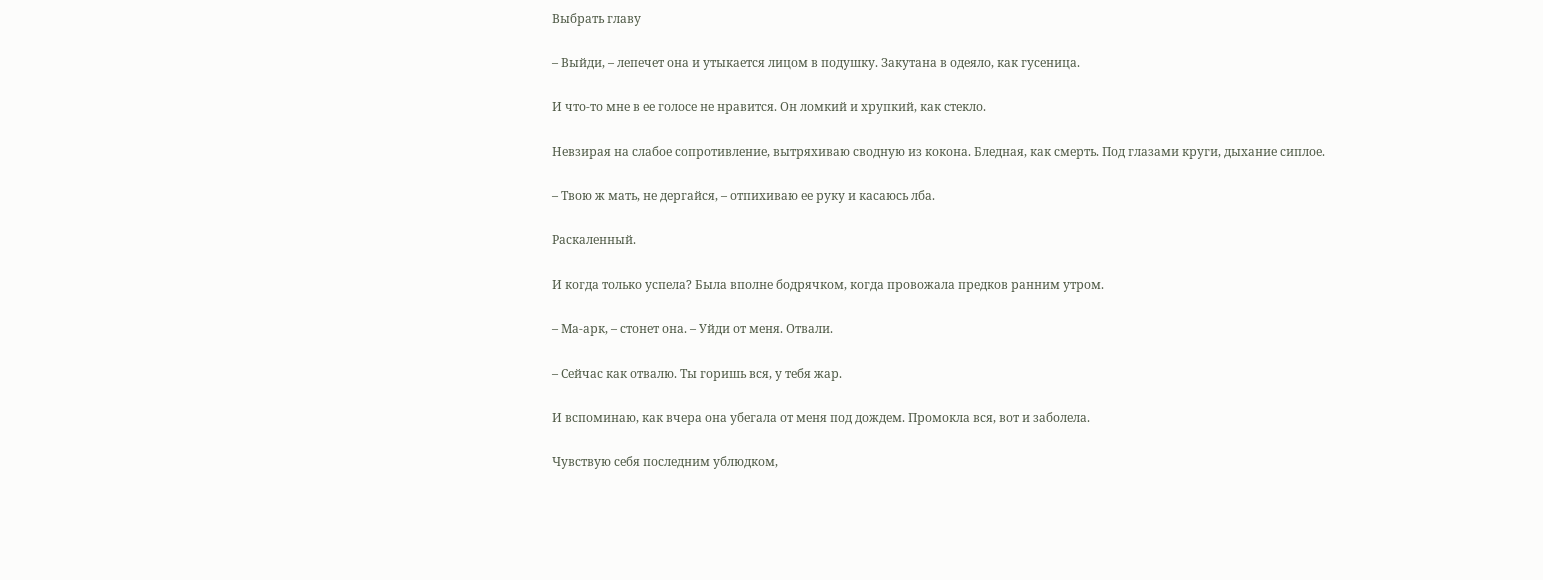Выбрать главу

– Выйди, – лепечет она и утыкается лицом в подушку. Закутана в одеяло, как гусеница.

И что-то мне в ее голосе не нравится. Он ломкий и хрупкий, как стекло.

Невзирая на слабое сопротивление, вытряхиваю сводную из кокона. Бледная, как смерть. Под глазами круги, дыхание сиплое.

– Твою ж мать, не дергайся, – отпихиваю ее руку и касаюсь лба.

Раскаленный.

И когда только успела? Была вполне бодрячком, когда провожала предков ранним утром.

– Ма-арк, – стонет она. – Уйди от меня. Отвали.

– Сейчас как отвалю. Ты горишь вся, у тебя жар.

И вспоминаю, как вчера она убегала от меня под дождем. Промокла вся, вот и заболела.

Чувствую себя последним ублюдком,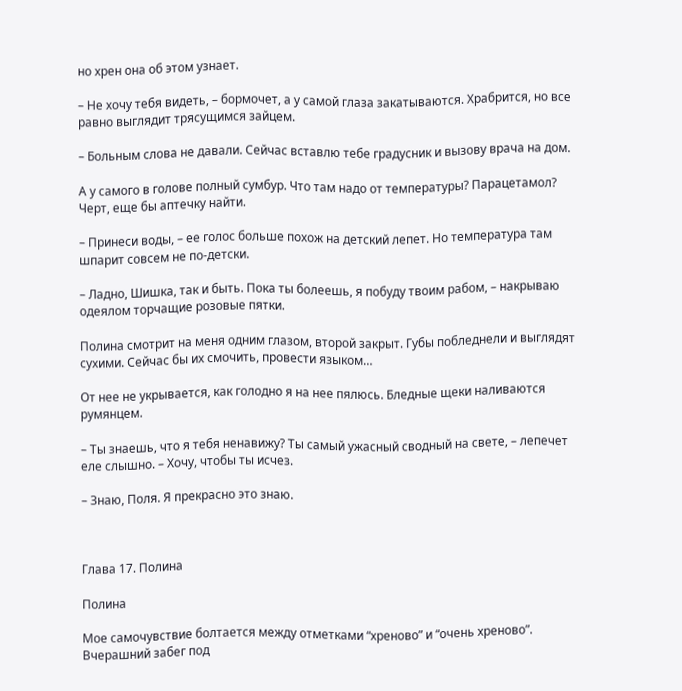но хрен она об этом узнает.

– Не хочу тебя видеть, – бормочет, а у самой глаза закатываются. Храбрится, но все равно выглядит трясущимся зайцем.

– Больным слова не давали. Сейчас вставлю тебе градусник и вызову врача на дом.

А у самого в голове полный сумбур. Что там надо от температуры? Парацетамол? Черт, еще бы аптечку найти.

– Принеси воды, – ее голос больше похож на детский лепет. Но температура там шпарит совсем не по-детски.

– Ладно, Шишка, так и быть. Пока ты болеешь, я побуду твоим рабом, – накрываю одеялом торчащие розовые пятки.

Полина смотрит на меня одним глазом, второй закрыт. Губы побледнели и выглядят сухими. Сейчас бы их смочить, провести языком…

От нее не укрывается, как голодно я на нее пялюсь. Бледные щеки наливаются румянцем.

– Ты знаешь, что я тебя ненавижу? Ты самый ужасный сводный на свете, – лепечет еле слышно. – Хочу, чтобы ты исчез.

– Знаю, Поля. Я прекрасно это знаю.



Глава 17. Полина

Полина

Мое самочувствие болтается между отметками “хреново” и “очень хреново”. Вчерашний забег под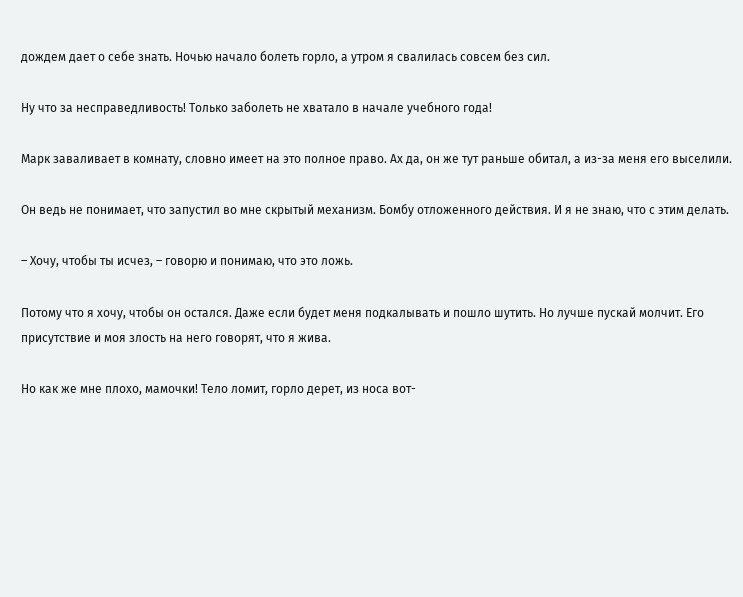дождем дает о себе знать. Ночью начало болеть горло, а утром я свалилась совсем без сил.

Ну что за несправедливость! Только заболеть не хватало в начале учебного года!

Марк заваливает в комнату, словно имеет на это полное право. Ах да, он же тут раньше обитал, а из-за меня его выселили.

Он ведь не понимает, что запустил во мне скрытый механизм. Бомбу отложенного действия. И я не знаю, что с этим делать.

– Хочу, чтобы ты исчез, – говорю и понимаю, что это ложь.

Потому что я хочу, чтобы он остался. Даже если будет меня подкалывать и пошло шутить. Но лучше пускай молчит. Его присутствие и моя злость на него говорят, что я жива.

Но как же мне плохо, мамочки! Тело ломит, горло дерет, из носа вот-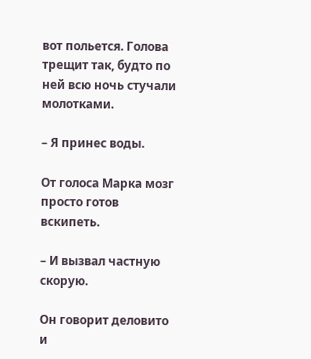вот польется. Голова трещит так, будто по ней всю ночь стучали молотками.

– Я принес воды.

От голоса Марка мозг просто готов вскипеть.

– И вызвал частную скорую.

Он говорит деловито и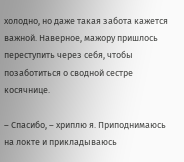холодно, но даже такая забота кажется важной. Наверное, мажору пришлось переступить через себя, чтобы позаботиться о сводной сестре косячнице.

– Спасибо, – хриплю я. Приподнимаюсь на локте и прикладываюсь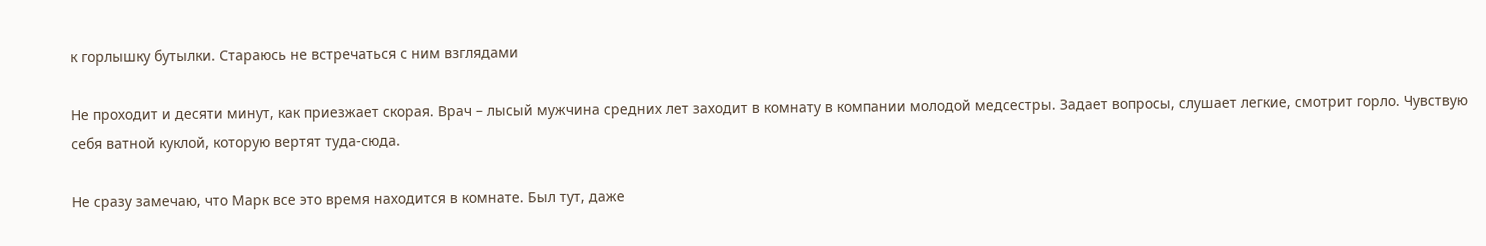к горлышку бутылки. Стараюсь не встречаться с ним взглядами

Не проходит и десяти минут, как приезжает скорая. Врач – лысый мужчина средних лет заходит в комнату в компании молодой медсестры. Задает вопросы, слушает легкие, смотрит горло. Чувствую себя ватной куклой, которую вертят туда-сюда.

Не сразу замечаю, что Марк все это время находится в комнате. Был тут, даже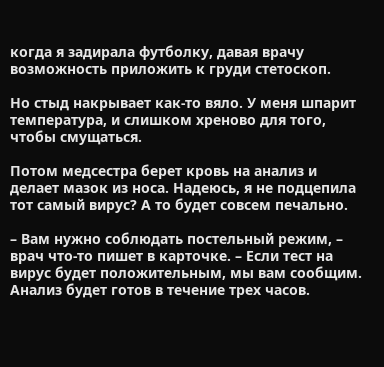когда я задирала футболку, давая врачу возможность приложить к груди стетоскоп.

Но стыд накрывает как-то вяло. У меня шпарит температура, и слишком хреново для того, чтобы смущаться.

Потом медсестра берет кровь на анализ и делает мазок из носа. Надеюсь, я не подцепила тот самый вирус? А то будет совсем печально.

– Вам нужно соблюдать постельный режим, – врач что-то пишет в карточке. – Если тест на вирус будет положительным, мы вам сообщим. Анализ будет готов в течение трех часов.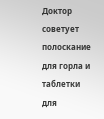Доктор советует полоскание для горла и таблетки для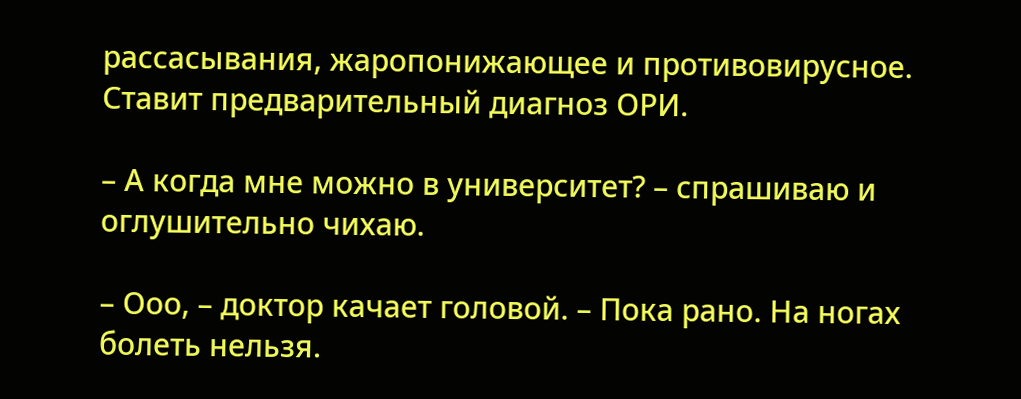рассасывания, жаропонижающее и противовирусное. Ставит предварительный диагноз ОРИ.

– А когда мне можно в университет? – спрашиваю и оглушительно чихаю.

– Ооо, – доктор качает головой. – Пока рано. На ногах болеть нельзя.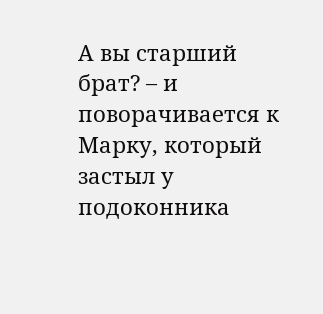А вы старший брат? – и поворачивается к Марку, который застыл у подоконника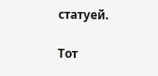статуей.

Тот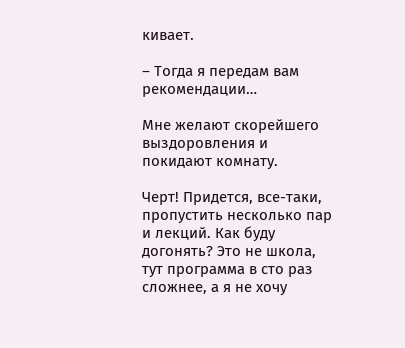кивает.

– Тогда я передам вам рекомендации…

Мне желают скорейшего выздоровления и покидают комнату.

Черт! Придется, все-таки, пропустить несколько пар и лекций. Как буду догонять? Это не школа, тут программа в сто раз сложнее, а я не хочу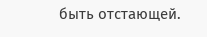быть отстающей.